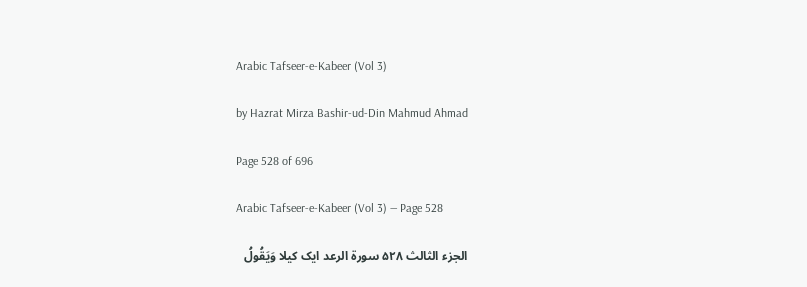Arabic Tafseer-e-Kabeer (Vol 3)

by Hazrat Mirza Bashir-ud-Din Mahmud Ahmad

Page 528 of 696

Arabic Tafseer-e-Kabeer (Vol 3) — Page 528

الجزء الثالث ۵۲۸ سورة الرعد ایک کیلا وَيَقُولُ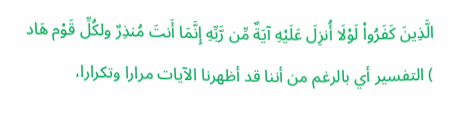الَّذِينَ كَفَرُواْ لَوْلَا أُنزِلَ عَلَيْهِ آيَةٌ مِّن رَّبِّهِ إِنَّمَا أَنتَ مُنذِرٌ ولكُلِّ قَوْم هَاد ) التفسير أي بالرغم من أننا قد أظهرنا الآيات مرارا وتكرارا،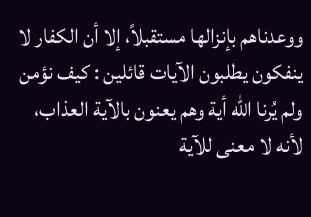ووعدناهم بإنزالها مستقبلاً، إلا أن الكفار لا ينفكون يطلبون الآيات قائلين : كيف نؤمن ولم يُرنا الله أية وهم يعنون بالآية العذاب، لأنه لا معنى للآية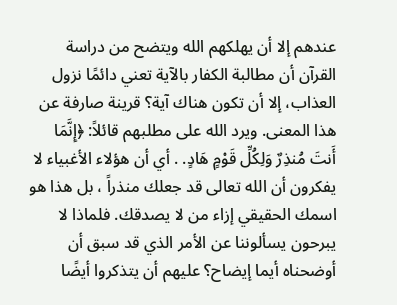عندهم إلا أن يهلكهم الله ويتضح من دراسة القرآن أن مطالبة الكفار بالآية تعني دائمًا نزول العذاب، إلا أن تكون هناك آية؟ قرينة صارفة عن هذا المعنى. ويرد الله على مطلبهم قائلاً: ﴿إِنَّمَا أَنتَ مُنذِرٌ وَلِكُلِّ قَوْمٍ هَادٍ. . أي أن هؤلاء الأغبياء لا يفكرون أن الله تعالى قد جعلك منذراً ، بل هذا هو اسمك الحقيقي إزاء من لا يصدقك. فلماذا لا يبرحون يسألوننا عن الأمر الذي قد سبق أن أوضحناه أيما إيضاح؟ عليهم أن يتذكروا أيضًا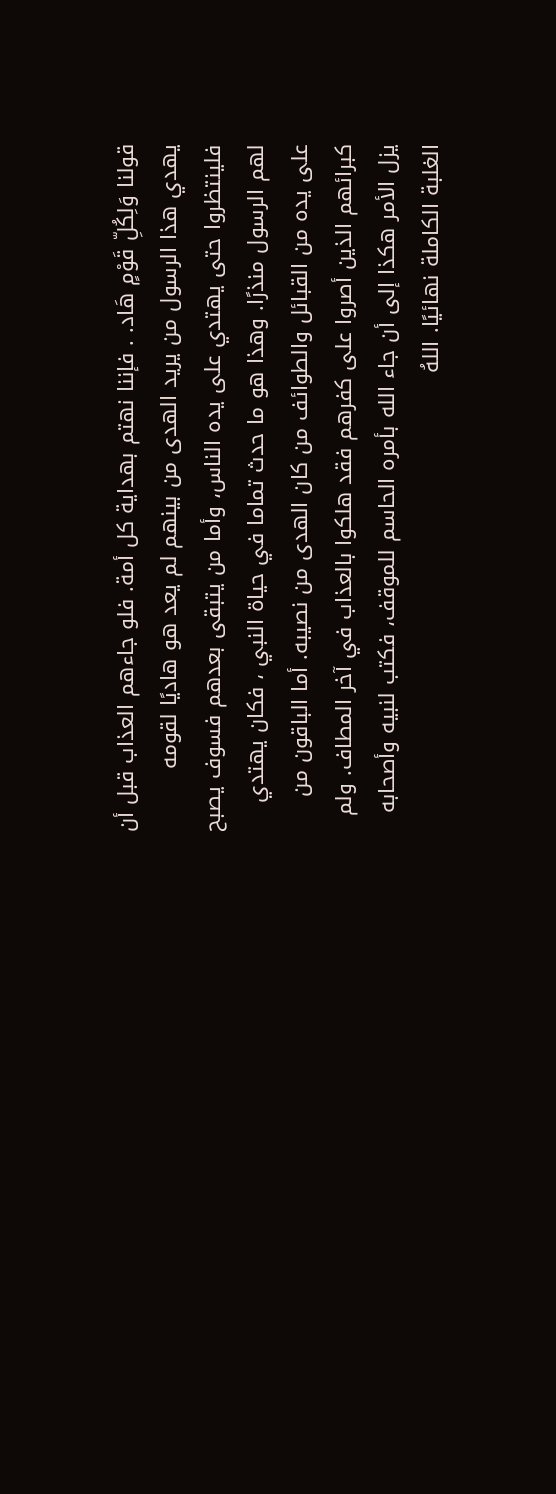قولنا وَلِكُلِّ قَوْمٍ هَاد. . فإننا نهتم بهداية كل أمة. فلو جاءهم العذاب قبل أن يهدي هذا الرسول من يريد الهدى من بينهم لم يعد هو هاديًا لقومه فلينتظروا حتى يهتدي على يده الناس، وأما من يتبقى بعدهم فسوف يصبح لهم الرسول منذرًا. وهذا هو ما حدث تماما في حياة النبي ، فكان يهتدي على يده من القبائل والطوائف من كان الهدى من نصيبه. أما الباقون من كبرائهم الذين أصروا على كفرهم فقد هلكوا بالعذاب في آخر المطاف. ولم يزل الأمر هكذا إلى أن جاء الله بأمره الحاسم للموقف، فكتب لنبيه وأصحابه الغلبة الكاملة نهائيًا. اللهُ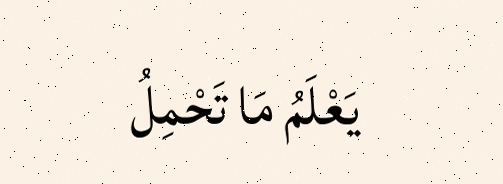يَعْلَمُ مَا تَحْمِلُ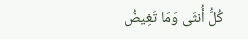كُلُّ أُنثَى وَمَا تَغِيضُ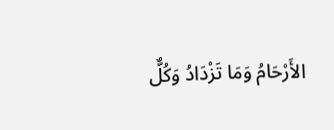الأَرْحَامُ وَمَا تَزْدَادُ وَكُلٌّ